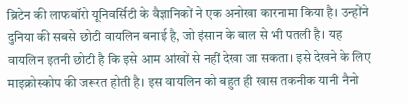ब्रिटेन की लाफबॉरो यूनिवर्सिटी के वैज्ञानिकों ने एक अनोखा कारनामा किया है। उन्होंने दुनिया की सबसे छोटी वायलिन बनाई है, जो इंसान के बाल से भी पतली है। यह वायलिन इतनी छोटी है कि इसे आम आंखों से नहीं देखा जा सकता। इसे देखने के लिए माइक्रोस्कोप की जरूरत होती है। इस वायलिन को बहुत ही खास तकनीक यानी नैनो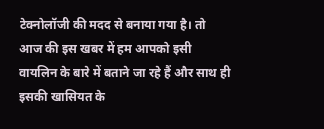टेक्नोलॉजी की मदद से बनाया गया है। तो आज की इस खबर में हम आपको इसी वायलिन के बारे में बताने जा रहे हैं और साथ ही इसकी खासियत के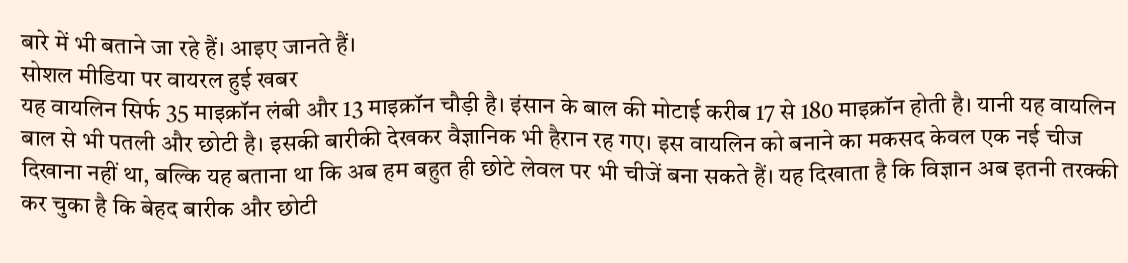बारे में भी बताने जा रहे हैं। आइए जानते हैं।
सोशल मीडिया पर वायरल हुई खबर
यह वायलिन सिर्फ 35 माइक्रॉन लंबी और 13 माइक्रॉन चौड़ी है। इंसान के बाल की मोटाई करीब 17 से 180 माइक्रॉन होती है। यानी यह वायलिन बाल से भी पतली और छोटी है। इसकी बारीकी देखकर वैज्ञानिक भी हैरान रह गए। इस वायलिन को बनाने का मकसद केवल एक नई चीज दिखाना नहीं था, बल्कि यह बताना था कि अब हम बहुत ही छोटे लेवल पर भी चीजें बना सकते हैं। यह दिखाता है कि विज्ञान अब इतनी तरक्की कर चुका है कि बेहद बारीक और छोटी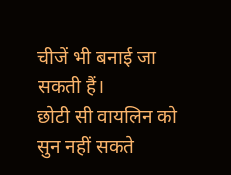चीजें भी बनाई जा सकती हैं।
छोटी सी वायलिन को सुन नहीं सकते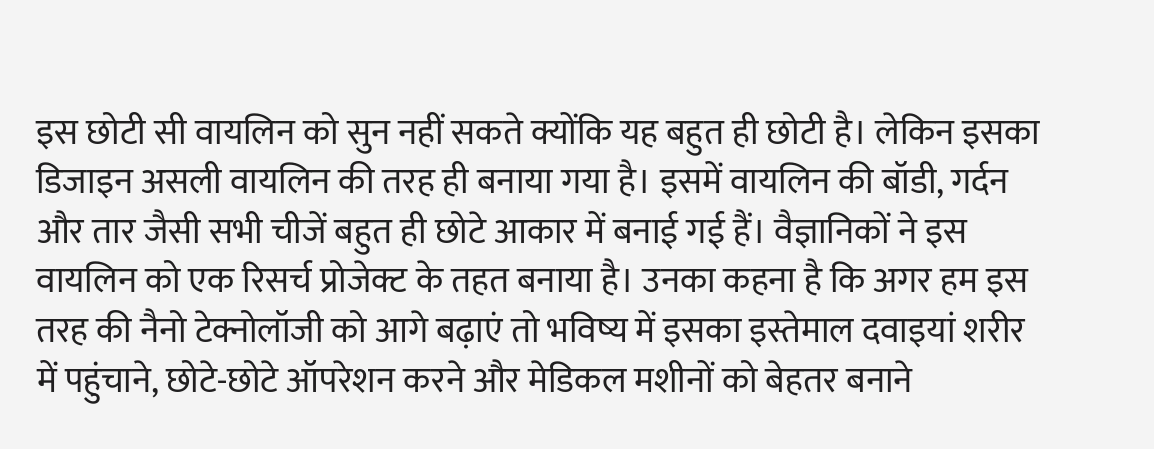इस छोटी सी वायलिन को सुन नहीं सकते क्योंकि यह बहुत ही छोटी है। लेकिन इसका डिजाइन असली वायलिन की तरह ही बनाया गया है। इसमें वायलिन की बॉडी, गर्दन और तार जैसी सभी चीजें बहुत ही छोटे आकार में बनाई गई हैं। वैज्ञानिकों ने इस वायलिन को एक रिसर्च प्रोजेक्ट के तहत बनाया है। उनका कहना है कि अगर हम इस तरह की नैनो टेक्नोलॉजी को आगे बढ़ाएं तो भविष्य में इसका इस्तेमाल दवाइयां शरीर में पहुंचाने, छोटे-छोटे ऑपरेशन करने और मेडिकल मशीनों को बेहतर बनाने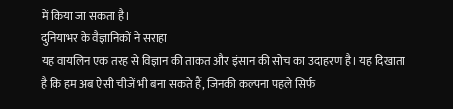में किया जा सकता है।
दुनियाभर के वैज्ञानिकों ने सराहा
यह वायलिन एक तरह से विज्ञान की ताकत और इंसान की सोच का उदाहरण है। यह दिखाता है कि हम अब ऐसी चीजें भी बना सकते हैं, जिनकी कल्पना पहले सिर्फ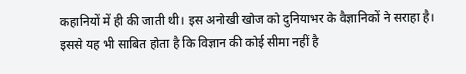कहानियों में ही की जाती थी। इस अनोखी खोज को दुनियाभर के वैज्ञानिकों ने सराहा है। इससे यह भी साबित होता है कि विज्ञान की कोई सीमा नहीं है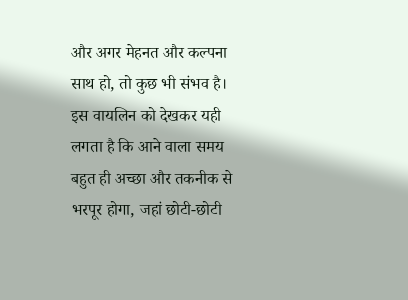और अगर मेहनत और कल्पना साथ हो, तो कुछ भी संभव है। इस वायलिन को देखकर यही लगता है कि आने वाला समय बहुत ही अच्छा और तकनीक से भरपूर होगा, जहां छोटी-छोटी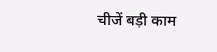चीजें बड़ी काम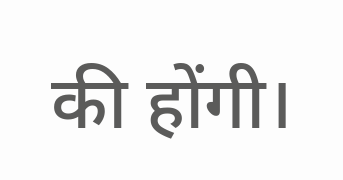की होंगी।